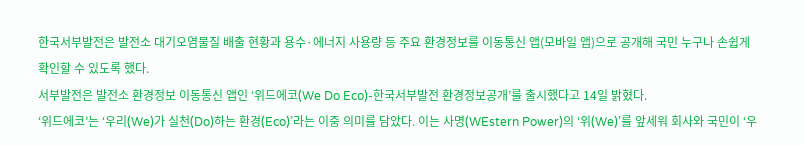한국서부발전은 발전소 대기오염물질 배출 현황과 용수·에너지 사용량 등 주요 환경정보를 이동통신 앱(모바일 앱)으로 공개해 국민 누구나 손쉽게 확인할 수 있도록 했다.
서부발전은 발전소 환경정보 이동통신 앱인 ‘위드에코(We Do Eco)-한국서부발전 환경정보공개’를 출시했다고 14일 밝혔다.
‘위드에코’는 ‘우리(We)가 실천(Do)하는 환경(Eco)’라는 이중 의미를 담았다. 이는 사명(WEstern Power)의 ‘위(We)’를 앞세워 회사와 국민이 ‘우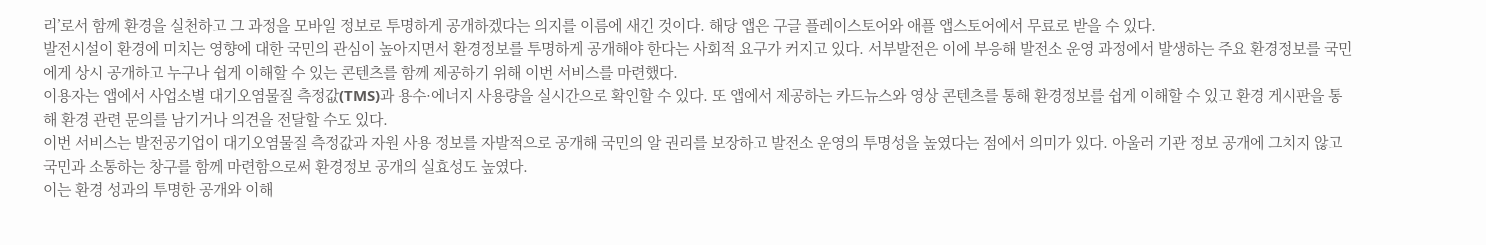리’로서 함께 환경을 실천하고 그 과정을 모바일 정보로 투명하게 공개하겠다는 의지를 이름에 새긴 것이다. 해당 앱은 구글 플레이스토어와 애플 앱스토어에서 무료로 받을 수 있다.
발전시설이 환경에 미치는 영향에 대한 국민의 관심이 높아지면서 환경정보를 투명하게 공개해야 한다는 사회적 요구가 커지고 있다. 서부발전은 이에 부응해 발전소 운영 과정에서 발생하는 주요 환경정보를 국민에게 상시 공개하고 누구나 쉽게 이해할 수 있는 콘텐츠를 함께 제공하기 위해 이번 서비스를 마련했다.
이용자는 앱에서 사업소별 대기오염물질 측정값(TMS)과 용수·에너지 사용량을 실시간으로 확인할 수 있다. 또 앱에서 제공하는 카드뉴스와 영상 콘텐츠를 통해 환경정보를 쉽게 이해할 수 있고 환경 게시판을 통해 환경 관련 문의를 남기거나 의견을 전달할 수도 있다.
이번 서비스는 발전공기업이 대기오염물질 측정값과 자원 사용 정보를 자발적으로 공개해 국민의 알 권리를 보장하고 발전소 운영의 투명성을 높였다는 점에서 의미가 있다. 아울러 기관 정보 공개에 그치지 않고 국민과 소통하는 창구를 함께 마련함으로써 환경정보 공개의 실효성도 높였다.
이는 환경 성과의 투명한 공개와 이해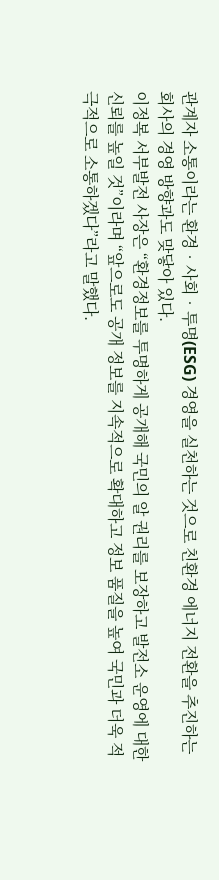관계자 소통이라는 환경‧사회‧투명(ESG) 경영을 실천하는 것으로 친환경 에너지 전환을 추진하는 회사의 경영 방향과도 맞닿아 있다.
이정복 서부발전 사장은 “환경정보를 투명하게 공개해 국민의 알 권리를 보장하고 발전소 운영에 대한 신뢰를 높일 것”이라며 “앞으로도 공개 정보를 지속적으로 확대하고 정보 품질을 높여 국민과 더욱 적극적으로 소통하겠다”라고 말했다.